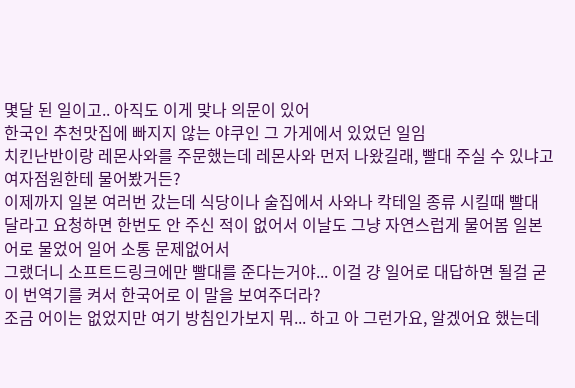몇달 된 일이고.. 아직도 이게 맞나 의문이 있어
한국인 추천맛집에 빠지지 않는 야쿠인 그 가게에서 있었던 일임
치킨난반이랑 레몬사와를 주문했는데 레몬사와 먼저 나왔길래, 빨대 주실 수 있냐고 여자점원한테 물어봤거든?
이제까지 일본 여러번 갔는데 식당이나 술집에서 사와나 칵테일 종류 시킬때 빨대 달라고 요청하면 한번도 안 주신 적이 없어서 이날도 그냥 자연스럽게 물어봄 일본어로 물었어 일어 소통 문제없어서
그랬더니 소프트드링크에만 빨대를 준다는거야... 이걸 걍 일어로 대답하면 될걸 굳이 번역기를 켜서 한국어로 이 말을 보여주더라?
조금 어이는 없었지만 여기 방침인가보지 뭐... 하고 아 그런가요, 알겠어요 했는데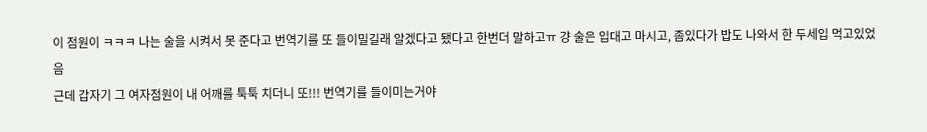이 점원이 ㅋㅋㅋ 나는 술을 시켜서 못 준다고 번역기를 또 들이밀길래 알겠다고 됐다고 한번더 말하고ㅠ 걍 술은 입대고 마시고, 좀있다가 밥도 나와서 한 두세입 먹고있었음
근데 갑자기 그 여자점원이 내 어깨를 툭툭 치더니 또!!! 번역기를 들이미는거야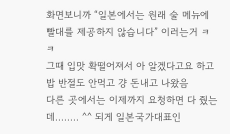화면보니까 “일본에서는 원래 술 메뉴에 빨대를 제공하지 않습니다” 이러는거 ㅋㅋ
그때 입맛 확떨어져서 아 알겠다고요 하고 밥 반절도 안먹고 걍 돈내고 나왔음
다른 곳에서는 이제까지 요청하면 다 줬는데........ ^^ 되게 일본국가대표인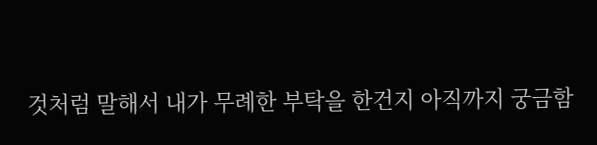것처럼 말해서 내가 무례한 부탁을 한건지 아직까지 궁금함